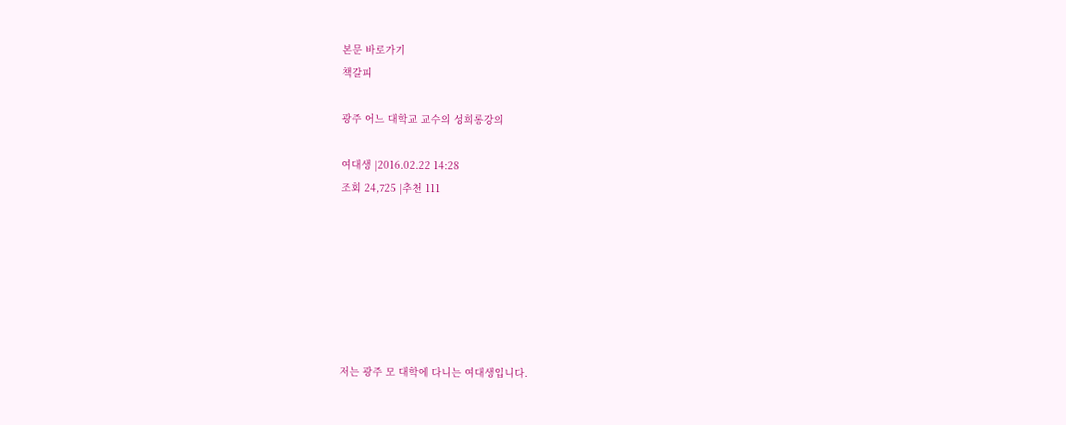본문 바로가기
책갈피

광주 어느 대학교 교수의 성희롱강의

여대생 |2016.02.22 14:28
조회 24,725 |추천 111







저는 광주 모 대학에 다니는 여대생입니다.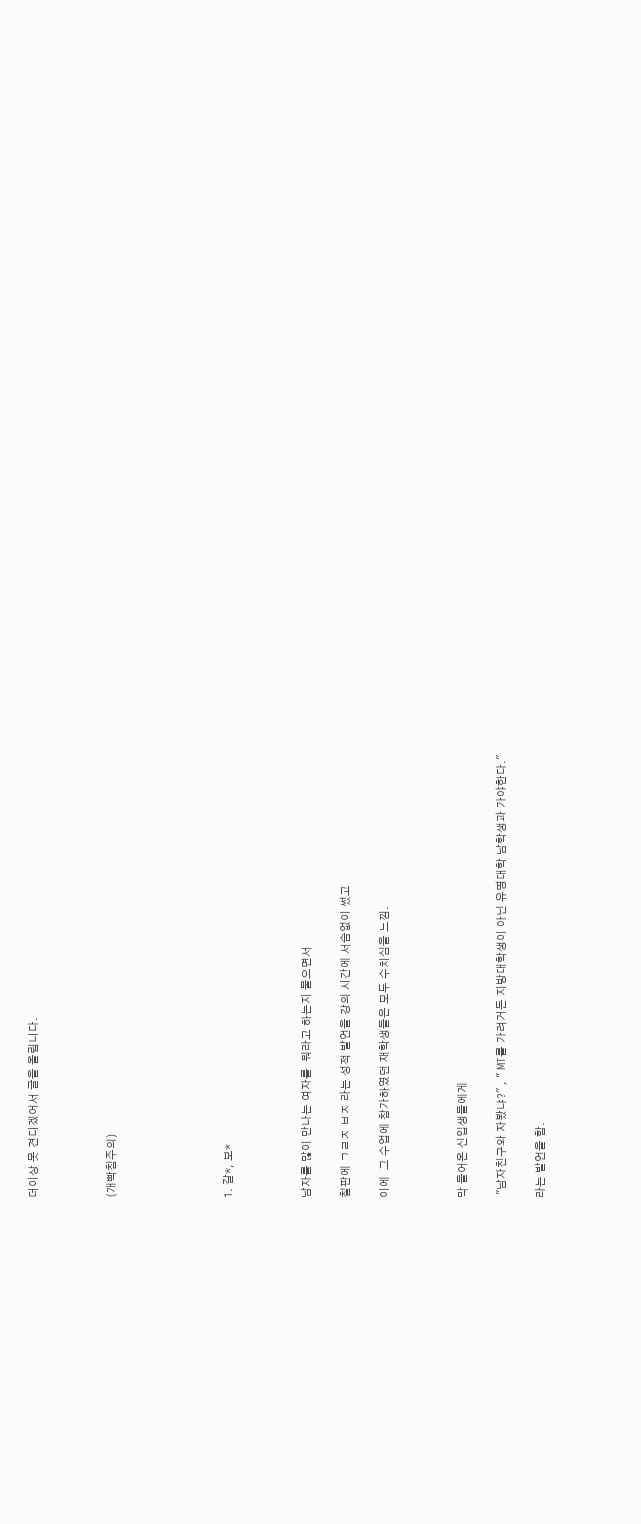더이상 못 견디겠어서 글을 올립니다.



(개빡침주의)





1. 갈*, 보*



남자를 많이 만나는 여자를  뭐라고 하는지 물으면서

칠판에 ㄱㄹㅈ ㅂㅈ 라는 성적 발언을 강의 시간에 서슴없이 썼고

이에  그 수업에 참가하였던 재학생들은 모두 수치심을 느낌.



막 들어온 신입생들에게

 "남자친구와 자봤냐?" , " MT를 가려거든 지방대학생이 아닌 유명대학 남학생과 가야한다."

라는 발언을 함.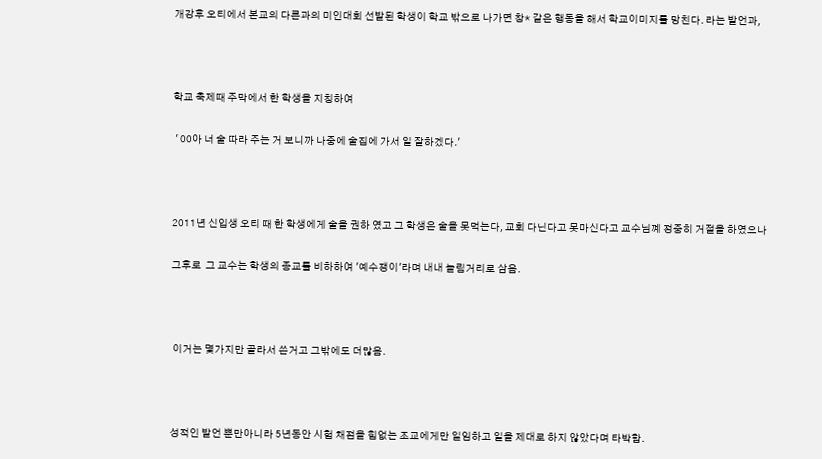개강후 오티에서 본교의 다른과의 미인대회 선발된 학생이 학교 밖으로 나가면 창* 같은 행동을 해서 학교이미지를 망친다. 라는 발언과,



학교 축제때 주막에서 한 학생을 지칭하여

 ' 00아 너 술 따라 주는 거 보니까 나중에 술집에 가서 일 잘하겠다.'



2011년 신입생 오티 때 한 학생에게 술을 권하 였고 그 학생은 술을 못먹는다, 교회 다닌다고 못마신다고 교수님꼐 정중히 거절을 하였으나

그후로  그 교수는 학생의 종교를 비하하여 '예수쟁이'라며 내내 놀림거리로 삼음.



 이거는 몇가지만 골라서 쓴거고 그밖에도 더많음.



성적인 발언 뿐만아니라 5년동안 시험 채점을 힘없는 조교에게만 일임하고 일을 제대로 하지 않았다며 타박함.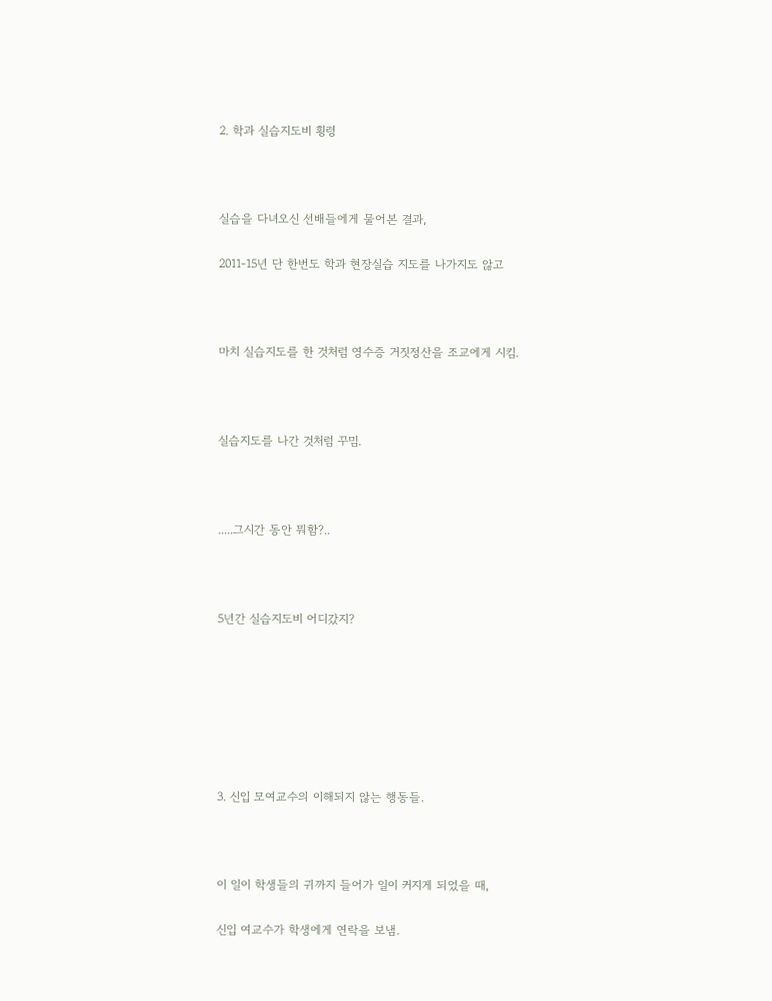2. 학과 실습지도비 횡령



실습을 다녀오신 선배들에게 물어본 결과,

2011-15년 단 한번도 학과 현장실습 지도를 나가지도 않고



마치 실습지도를 한 것처럼 영수증 거짓정산을 조교에게 시킴.



실습지도를 나간 것처럼 꾸밈.



.....그시간 동안 뭐함?..



5년간 실습지도비 어디갔지?







3. 신입 모여교수의 이해되지 않는 행동들.



이 일이 학생들의 귀까지 들어가 일이 커지게 되었을 때,

신입 여교수가 학생에게 연락을 보냄.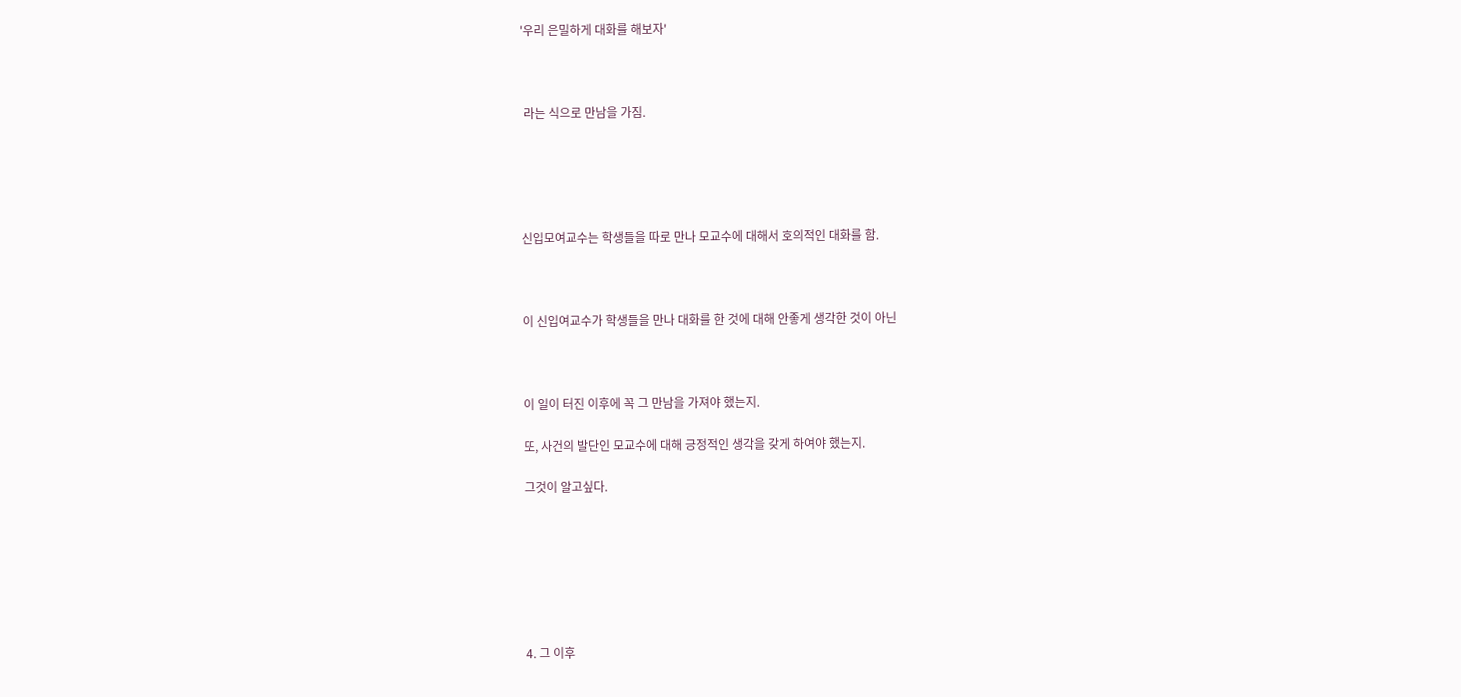'우리 은밀하게 대화를 해보자'



 라는 식으로 만남을 가짐.





신입모여교수는 학생들을 따로 만나 모교수에 대해서 호의적인 대화를 함.



이 신입여교수가 학생들을 만나 대화를 한 것에 대해 안좋게 생각한 것이 아닌



이 일이 터진 이후에 꼭 그 만남을 가져야 했는지.

또, 사건의 발단인 모교수에 대해 긍정적인 생각을 갖게 하여야 했는지.

그것이 알고싶다.







4. 그 이후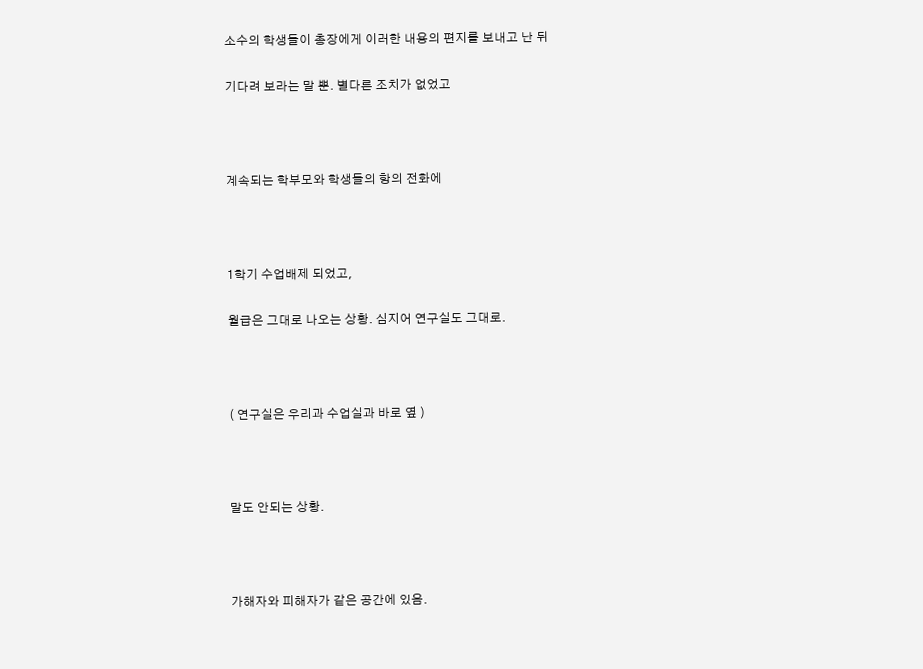소수의 학생들이 총장에게 이러한 내용의 편지를 보내고 난 뒤

기다려 보라는 말 뿐. 별다른 조치가 없었고



계속되는 학부모와 학생들의 항의 전화에



1학기 수업배제 되었고,

월급은 그대로 나오는 상황. 심지어 연구실도 그대로.



( 연구실은 우리과 수업실과 바로 옆 )



말도 안되는 상황.



가해자와 피해자가 같은 공간에 있음.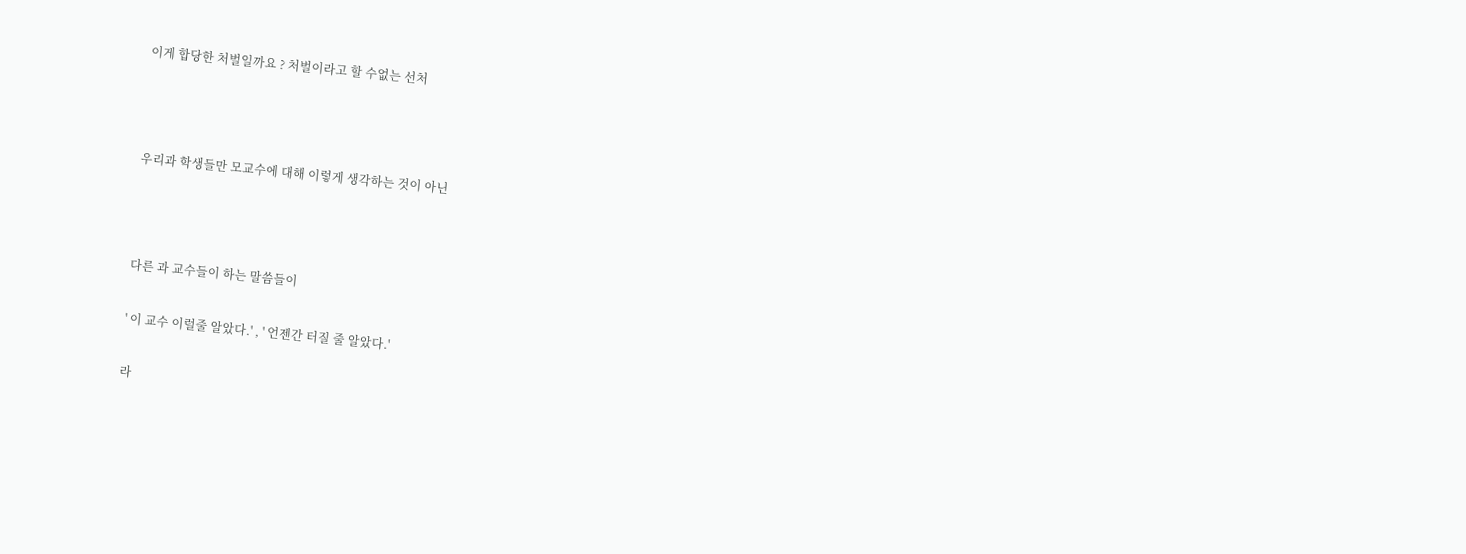이게 합당한 처벌일까요 ? 처벌이라고 할 수없는 선처



우리과 학생들만 모교수에 대해 이렇게 생각하는 것이 아닌



다른 과 교수들이 하는 말씀들이

' 이 교수 이럴줄 알았다.' , ' 언젠간 터질 줄 알았다.'

라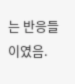는 반응들 이였음.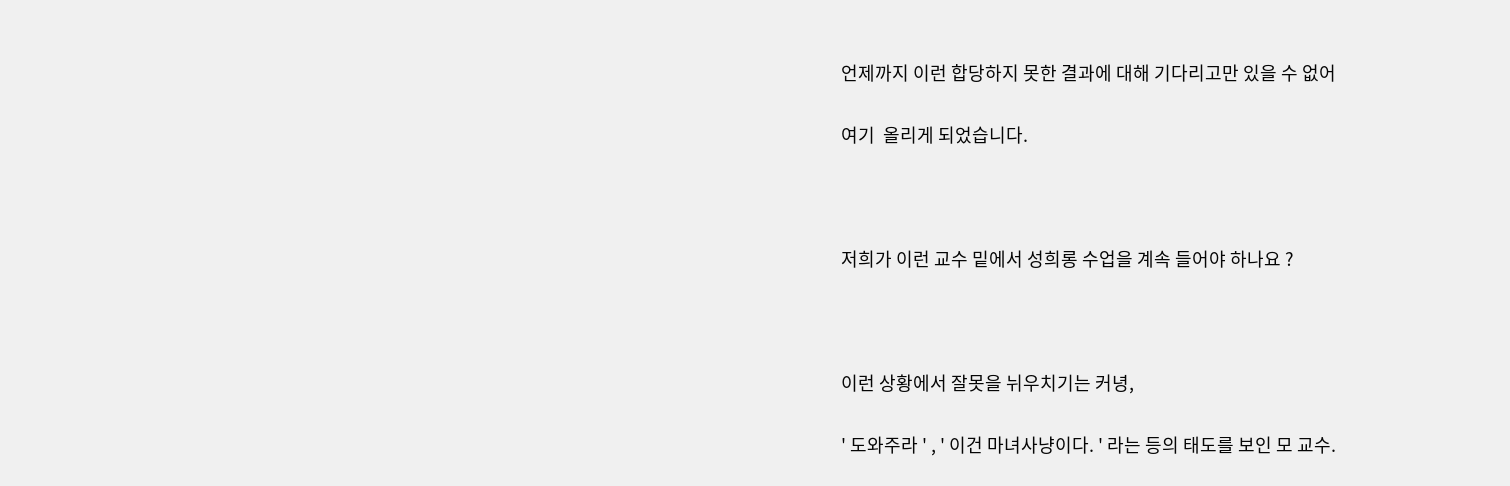언제까지 이런 합당하지 못한 결과에 대해 기다리고만 있을 수 없어

여기  올리게 되었습니다.



저희가 이런 교수 밑에서 성희롱 수업을 계속 들어야 하나요 ?



이런 상황에서 잘못을 뉘우치기는 커녕,

' 도와주라 ' , ' 이건 마녀사냥이다. ' 라는 등의 태도를 보인 모 교수.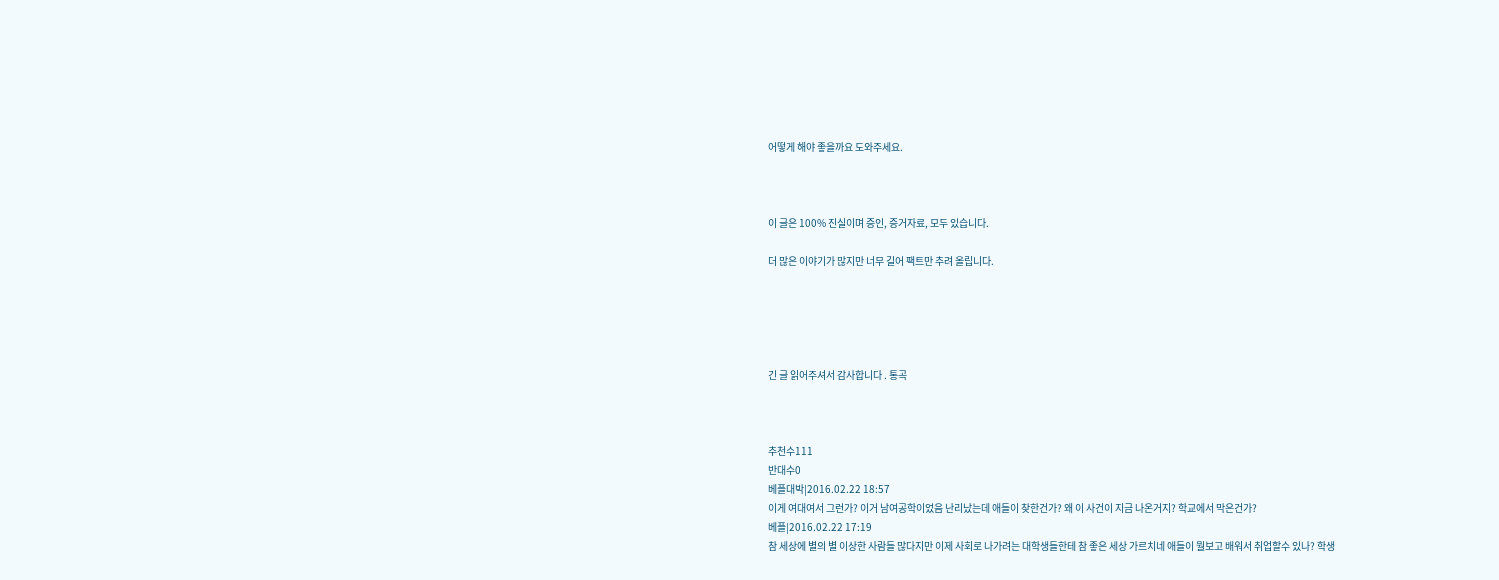어떻게 해야 좋을까요 도와주세요.



이 글은 100% 진실이며 증인, 증거자료, 모두 있습니다.

더 많은 이야기가 많지만 너무 길어 팩트만 추려 올립니다.





긴 글 읽어주셔서 감사합니다 . 통곡



추천수111
반대수0
베플대박|2016.02.22 18:57
이게 여대여서 그런가? 이거 남여공학이었음 난리났는데 애들이 찾한건가? 왜 이 사건이 지금 나온거지? 학교에서 막은건가?
베플|2016.02.22 17:19
참 세상에 별의 별 이상한 사람들 많다지만 이제 사회로 나가려는 대학생들한테 참 좋은 세상 가르치네 애들이 뭘보고 배워서 취업할수 있나? 학생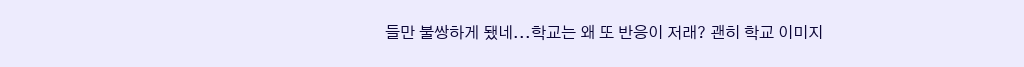들만 불쌍하게 됐네...학교는 왜 또 반응이 저래? 괜히 학교 이미지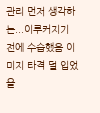관리 먼저 생각하는...이루커지기 전에 수습했음 이미지 타격 덜 입었을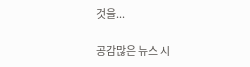것을...

공감많은 뉴스 시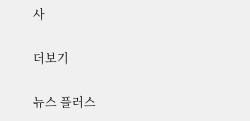사

더보기

뉴스 플러스